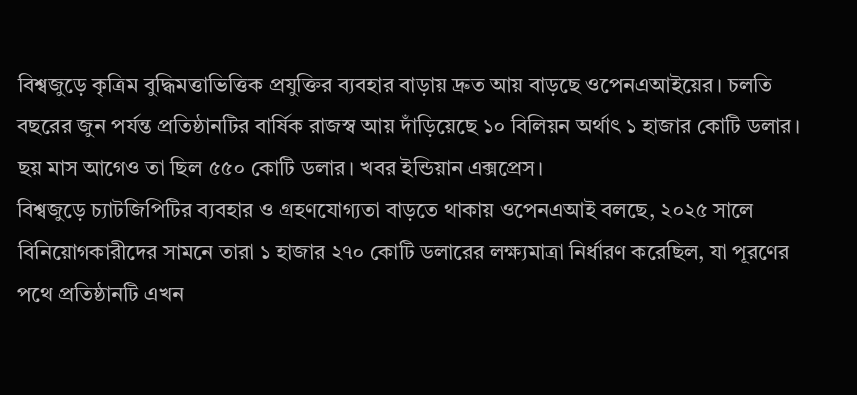বিশ্বজুড়ে কৃত্রিম বুদ্ধিমত্তাভিত্তিক প্রযুক্তির ব্যবহার বাড়ায় দ্রুত আয় বাড়ছে ওপেনএআইয়ের। চলতি বছরের জুন পর্যন্ত প্রতিষ্ঠানটির বার্ষিক রাজস্ব আয় দাঁড়িয়েছে ১০ বিলিয়ন অর্থাৎ ১ হাজার কোটি ডলার। ছয় মাস আগেও তা ছিল ৫৫০ কোটি ডলার। খবর ইন্ডিয়ান এক্সপ্রেস।
বিশ্বজুড়ে চ্যাটজিপিটির ব্যবহার ও গ্রহণযোগ্যতা বাড়তে থাকায় ওপেনএআই বলছে, ২০২৫ সালে বিনিয়োগকারীদের সামনে তারা ১ হাজার ২৭০ কোটি ডলারের লক্ষ্যমাত্রা নির্ধারণ করেছিল, যা পূরণের পথে প্রতিষ্ঠানটি এখন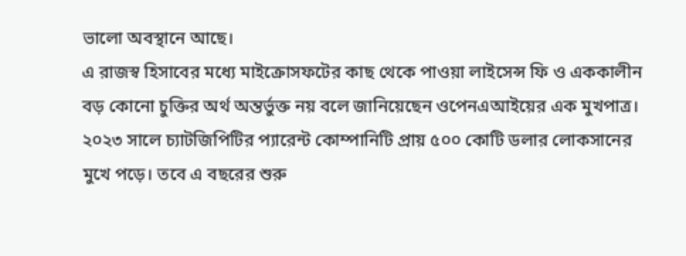ভালো অবস্থানে আছে।
এ রাজস্ব হিসাবের মধ্যে মাইক্রোসফটের কাছ থেকে পাওয়া লাইসেন্স ফি ও এককালীন বড় কোনো চুক্তির অর্থ অন্তর্ভুক্ত নয় বলে জানিয়েছেন ওপেনএআইয়ের এক মুখপাত্র।
২০২৩ সালে চ্যাটজিপিটির প্যারেন্ট কোম্পানিটি প্রায় ৫০০ কোটি ডলার লোকসানের মুখে পড়ে। তবে এ বছরের শুরু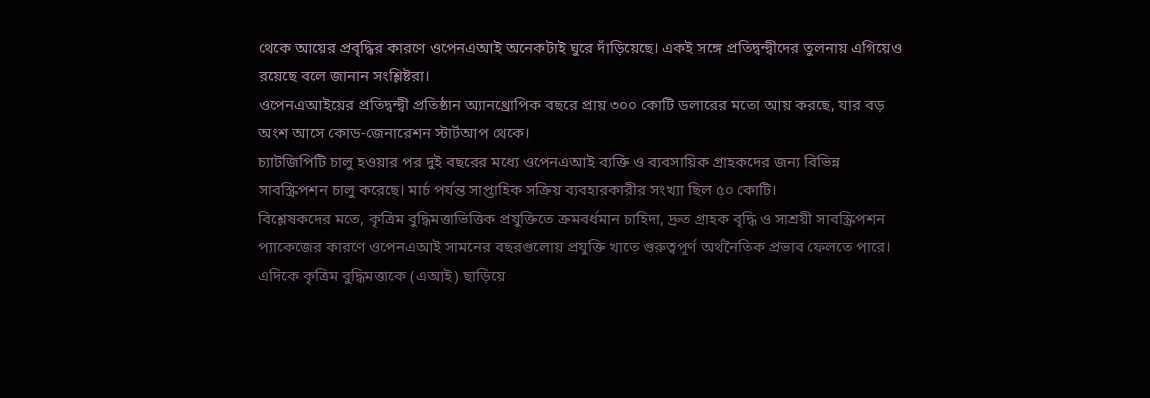থেকে আয়ের প্রবৃদ্ধির কারণে ওপেনএআই অনেকটাই ঘুরে দাঁড়িয়েছে। একই সঙ্গে প্রতিদ্বন্দ্বীদের তুলনায় এগিয়েও রয়েছে বলে জানান সংশ্লিষ্টরা।
ওপেনএআইয়ের প্রতিদ্বন্দ্বী প্রতিষ্ঠান অ্যানথ্রোপিক বছরে প্রায় ৩০০ কোটি ডলারের মতো আয় করছে, যার বড় অংশ আসে কোড-জেনারেশন স্টার্টআপ থেকে।
চ্যাটজিপিটি চালু হওয়ার পর দুই বছরের মধ্যে ওপেনএআই ব্যক্তি ও ব্যবসায়িক গ্রাহকদের জন্য বিভিন্ন সাবস্ক্রিপশন চালু করেছে। মার্চ পর্যন্ত সাপ্তাহিক সক্রিয় ব্যবহারকারীর সংখ্যা ছিল ৫০ কোটি।
বিশ্লেষকদের মতে, কৃত্রিম বুদ্ধিমত্তাভিত্তিক প্রযুক্তিতে ক্রমবর্ধমান চাহিদা, দ্রুত গ্রাহক বৃদ্ধি ও সাশ্রয়ী সাবস্ক্রিপশন প্যাকেজের কারণে ওপেনএআই সামনের বছরগুলোয় প্রযুক্তি খাতে গুরুত্বপূর্ণ অর্থনৈতিক প্রভাব ফেলতে পারে।
এদিকে কৃত্রিম বুদ্ধিমত্তাকে (এআই) ছাড়িয়ে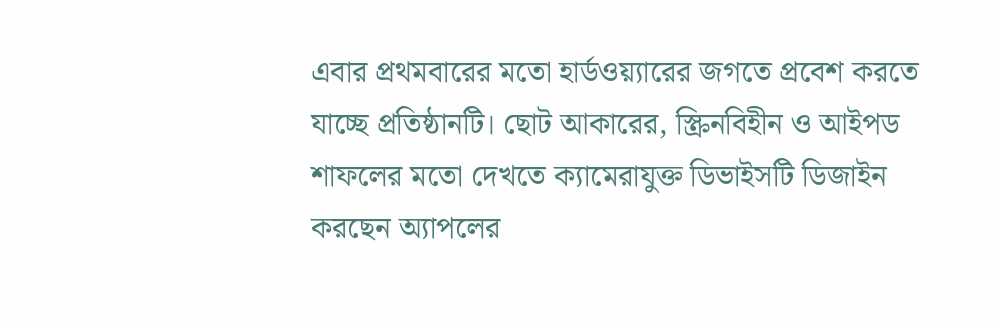এবার প্রথমবারের মতো হার্ডওয়্যারের জগতে প্রবেশ করতে যাচ্ছে প্রতিষ্ঠানটি। ছোট আকারের, স্ক্রিনবিহীন ও আইপড শাফলের মতো দেখতে ক্যামেরাযুক্ত ডিভাইসটি ডিজাইন করছেন অ্যাপলের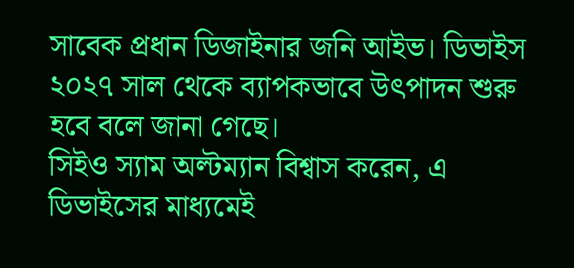সাবেক প্রধান ডিজাইনার জনি আইভ। ডিভাইস ২০২৭ সাল থেকে ব্যাপকভাবে উৎপাদন শুরু হবে বলে জানা গেছে।
সিইও স্যাম অল্টম্যান বিশ্বাস করেন, এ ডিভাইসের মাধ্যমেই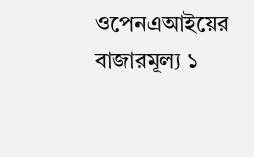ওপেনএআইয়ের বাজারমূল্য ১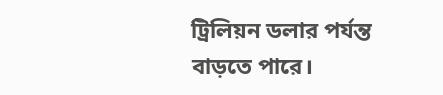ট্রিলিয়ন ডলার পর্যন্ত বাড়তে পারে।